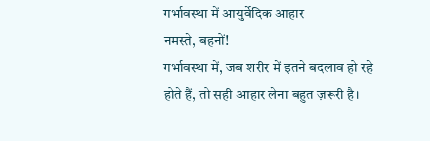गर्भावस्था में आयुर्वेदिक आहार
नमस्ते, बहनों!
गर्भावस्था में, जब शरीर में इतने बदलाव हो रहे होते हैं, तो सही आहार लेना बहुत ज़रूरी है।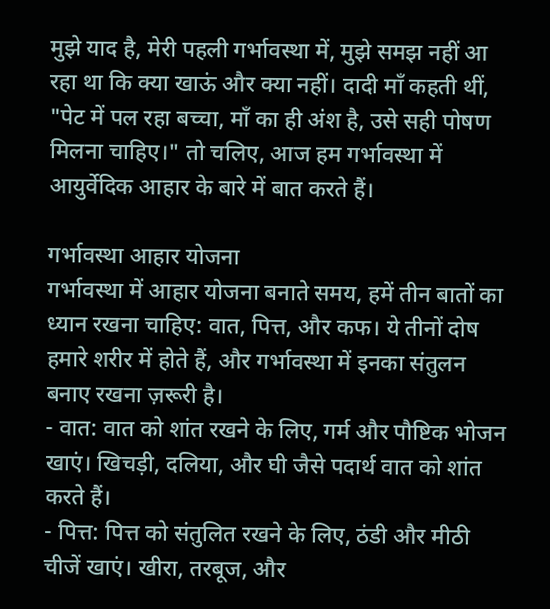मुझे याद है, मेरी पहली गर्भावस्था में, मुझे समझ नहीं आ रहा था कि क्या खाऊं और क्या नहीं। दादी माँ कहती थीं, "पेट में पल रहा बच्चा, माँ का ही अंश है, उसे सही पोषण मिलना चाहिए।" तो चलिए, आज हम गर्भावस्था में आयुर्वेदिक आहार के बारे में बात करते हैं।

गर्भावस्था आहार योजना
गर्भावस्था में आहार योजना बनाते समय, हमें तीन बातों का ध्यान रखना चाहिए: वात, पित्त, और कफ। ये तीनों दोष हमारे शरीर में होते हैं, और गर्भावस्था में इनका संतुलन बनाए रखना ज़रूरी है।
- वात: वात को शांत रखने के लिए, गर्म और पौष्टिक भोजन खाएं। खिचड़ी, दलिया, और घी जैसे पदार्थ वात को शांत करते हैं।
- पित्त: पित्त को संतुलित रखने के लिए, ठंडी और मीठी चीजें खाएं। खीरा, तरबूज, और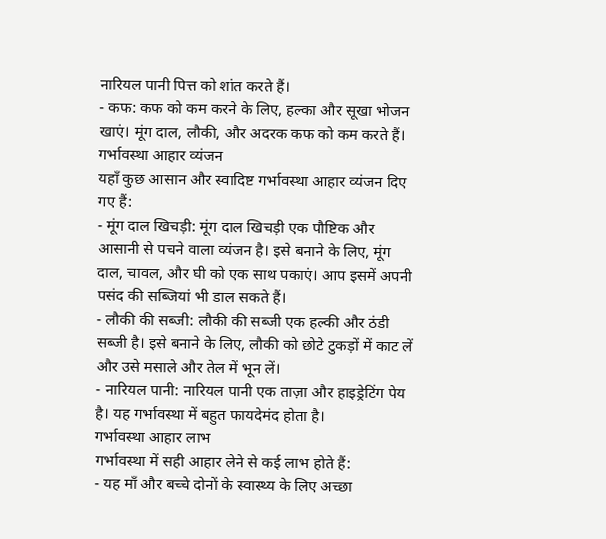नारियल पानी पित्त को शांत करते हैं।
- कफ: कफ को कम करने के लिए, हल्का और सूखा भोजन खाएं। मूंग दाल, लौकी, और अदरक कफ को कम करते हैं।
गर्भावस्था आहार व्यंजन
यहाँ कुछ आसान और स्वादिष्ट गर्भावस्था आहार व्यंजन दिए गए हैं:
- मूंग दाल खिचड़ी: मूंग दाल खिचड़ी एक पौष्टिक और आसानी से पचने वाला व्यंजन है। इसे बनाने के लिए, मूंग दाल, चावल, और घी को एक साथ पकाएं। आप इसमें अपनी पसंद की सब्जियां भी डाल सकते हैं।
- लौकी की सब्जी: लौकी की सब्जी एक हल्की और ठंडी सब्जी है। इसे बनाने के लिए, लौकी को छोटे टुकड़ों में काट लें और उसे मसाले और तेल में भून लें।
- नारियल पानी: नारियल पानी एक ताज़ा और हाइड्रेटिंग पेय है। यह गर्भावस्था में बहुत फायदेमंद होता है।
गर्भावस्था आहार लाभ
गर्भावस्था में सही आहार लेने से कई लाभ होते हैं:
- यह माँ और बच्चे दोनों के स्वास्थ्य के लिए अच्छा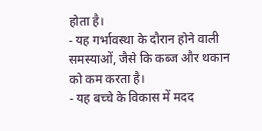होता है।
- यह गर्भावस्था के दौरान होने वाली समस्याओं, जैसे कि कब्ज और थकान को कम करता है।
- यह बच्चे के विकास में मदद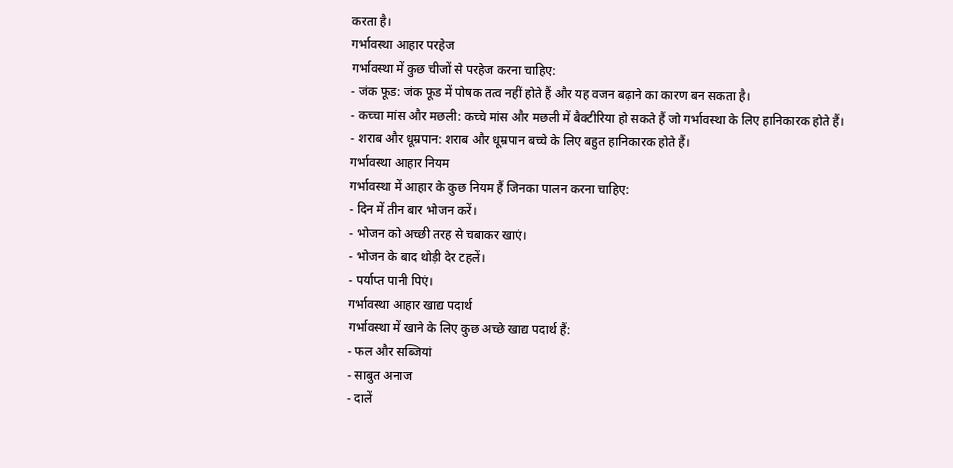करता है।
गर्भावस्था आहार परहेज
गर्भावस्था में कुछ चीजों से परहेज करना चाहिए:
- जंक फूड: जंक फूड में पोषक तत्व नहीं होते हैं और यह वजन बढ़ाने का कारण बन सकता है।
- कच्चा मांस और मछली: कच्चे मांस और मछली में बैक्टीरिया हो सकते हैं जो गर्भावस्था के लिए हानिकारक होते हैं।
- शराब और धूम्रपान: शराब और धूम्रपान बच्चे के लिए बहुत हानिकारक होते हैं।
गर्भावस्था आहार नियम
गर्भावस्था में आहार के कुछ नियम हैं जिनका पालन करना चाहिए:
- दिन में तीन बार भोजन करें।
- भोजन को अच्छी तरह से चबाकर खाएं।
- भोजन के बाद थोड़ी देर टहलें।
- पर्याप्त पानी पिएं।
गर्भावस्था आहार खाद्य पदार्थ
गर्भावस्था में खाने के लिए कुछ अच्छे खाद्य पदार्थ हैं:
- फल और सब्जियां
- साबुत अनाज
- दालें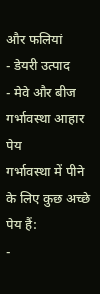और फलियां
- डेयरी उत्पाद
- मेवे और बीज
गर्भावस्था आहार पेय
गर्भावस्था में पीने के लिए कुछ अच्छे पेय हैं:
-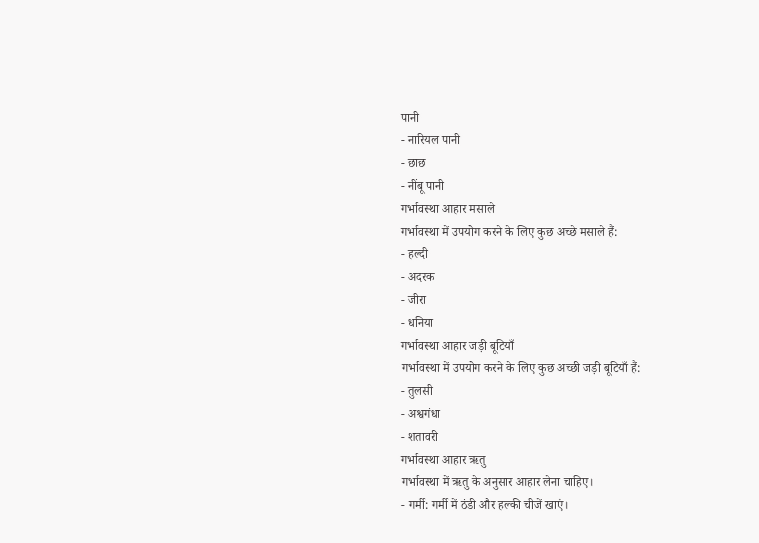पानी
- नारियल पानी
- छाछ
- नींबू पानी
गर्भावस्था आहार मसाले
गर्भावस्था में उपयोग करने के लिए कुछ अच्छे मसाले हैं:
- हल्दी
- अदरक
- जीरा
- धनिया
गर्भावस्था आहार जड़ी बूटियाँ
गर्भावस्था में उपयोग करने के लिए कुछ अच्छी जड़ी बूटियाँ हैं:
- तुलसी
- अश्वगंधा
- शतावरी
गर्भावस्था आहार ऋतु
गर्भावस्था में ऋतु के अनुसार आहार लेना चाहिए।
- गर्मी: गर्मी में ठंडी और हल्की चीजें खाएं।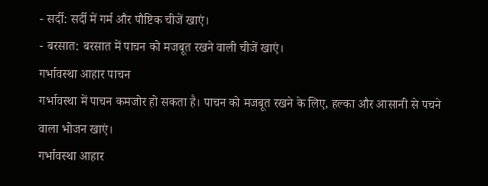- सर्दी: सर्दी में गर्म और पौष्टिक चीजें खाएं।
- बरसात: बरसात में पाचन को मजबूत रखने वाली चीजें खाएं।
गर्भावस्था आहार पाचन
गर्भावस्था में पाचन कमजोर हो सकता है। पाचन को मजबूत रखने के लिए, हल्का और आसानी से पचने वाला भोजन खाएं।
गर्भावस्था आहार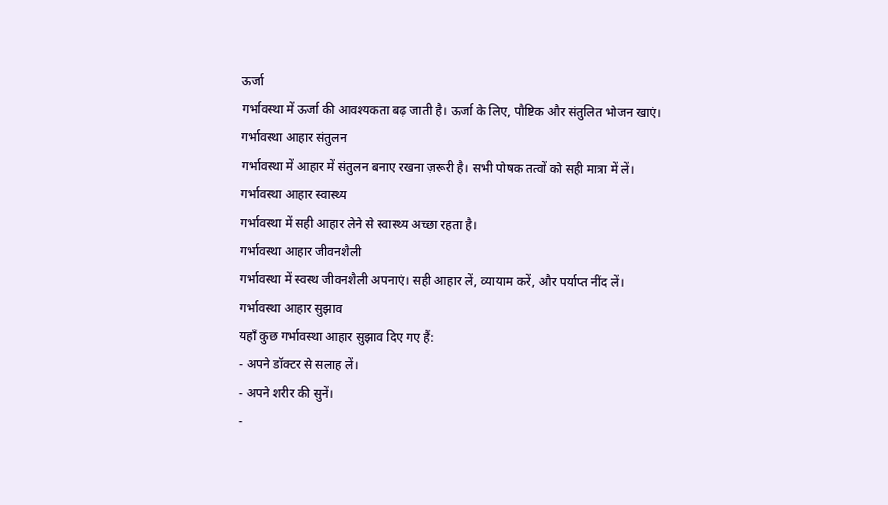ऊर्जा
गर्भावस्था में ऊर्जा की आवश्यकता बढ़ जाती है। ऊर्जा के लिए, पौष्टिक और संतुलित भोजन खाएं।
गर्भावस्था आहार संतुलन
गर्भावस्था में आहार में संतुलन बनाए रखना ज़रूरी है। सभी पोषक तत्वों को सही मात्रा में लें।
गर्भावस्था आहार स्वास्थ्य
गर्भावस्था में सही आहार लेने से स्वास्थ्य अच्छा रहता है।
गर्भावस्था आहार जीवनशैली
गर्भावस्था में स्वस्थ जीवनशैली अपनाएं। सही आहार लें, व्यायाम करें, और पर्याप्त नींद लें।
गर्भावस्था आहार सुझाव
यहाँ कुछ गर्भावस्था आहार सुझाव दिए गए हैं:
- अपने डॉक्टर से सलाह लें।
- अपने शरीर की सुनें।
-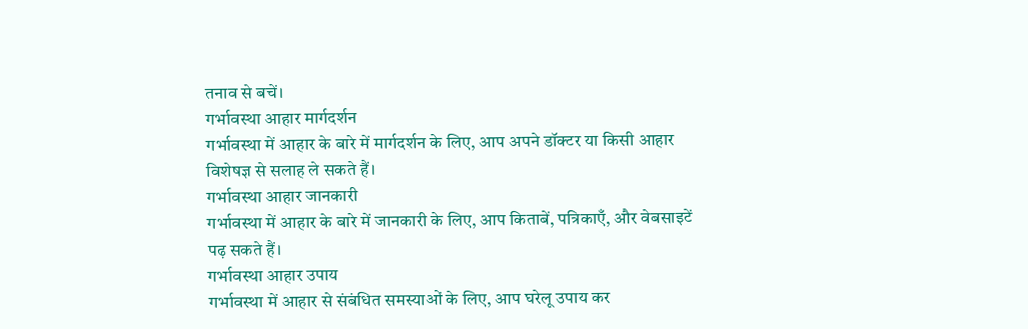तनाव से बचें।
गर्भावस्था आहार मार्गदर्शन
गर्भावस्था में आहार के बारे में मार्गदर्शन के लिए, आप अपने डॉक्टर या किसी आहार विशेषज्ञ से सलाह ले सकते हैं।
गर्भावस्था आहार जानकारी
गर्भावस्था में आहार के बारे में जानकारी के लिए, आप किताबें, पत्रिकाएँ, और वेबसाइटें पढ़ सकते हैं।
गर्भावस्था आहार उपाय
गर्भावस्था में आहार से संबंधित समस्याओं के लिए, आप घरेलू उपाय कर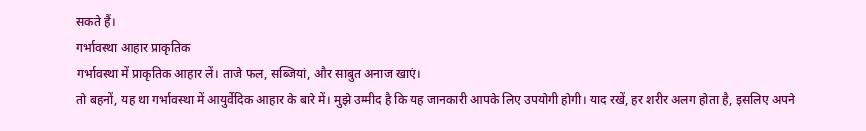सकते हैं।
गर्भावस्था आहार प्राकृतिक
गर्भावस्था में प्राकृतिक आहार लें। ताजे फल, सब्जियां, और साबुत अनाज खाएं।
तो बहनों, यह था गर्भावस्था में आयुर्वेदिक आहार के बारे में। मुझे उम्मीद है कि यह जानकारी आपके लिए उपयोगी होगी। याद रखें, हर शरीर अलग होता है, इसलिए अपने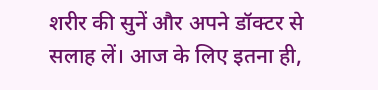शरीर की सुनें और अपने डॉक्टर से सलाह लें। आज के लिए इतना ही,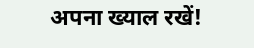अपना ख्याल रखें!